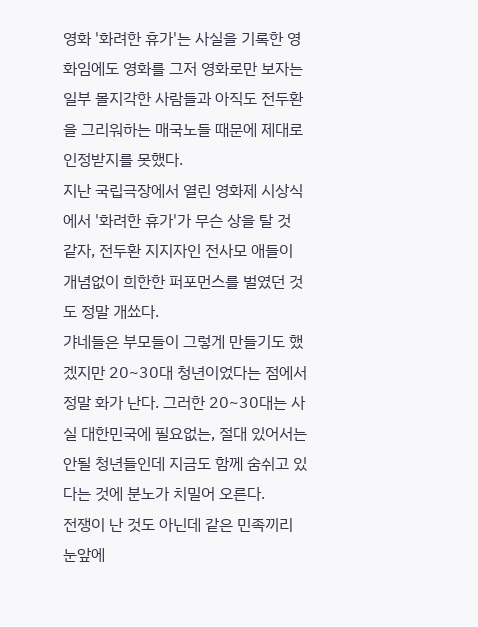영화 '화려한 휴가'는 사실을 기록한 영화임에도 영화를 그저 영화로만 보자는 일부 몰지각한 사람들과 아직도 전두환을 그리워하는 매국노들 때문에 제대로 인정받지를 못했다.
지난 국립극장에서 열린 영화제 시상식에서 '화려한 휴가'가 무슨 상을 탈 것 같자, 전두환 지지자인 전사모 애들이 개념없이 희한한 퍼포먼스를 벌였던 것도 정말 개쑈다.
갸네들은 부모들이 그렇게 만들기도 했겠지만 20~30대 청년이었다는 점에서 정말 화가 난다. 그러한 20~30대는 사실 대한민국에 필요없는, 절대 있어서는 안될 청년들인데 지금도 함께 숨쉬고 있다는 것에 분노가 치밀어 오른다.
전쟁이 난 것도 아닌데 같은 민족끼리 눈앞에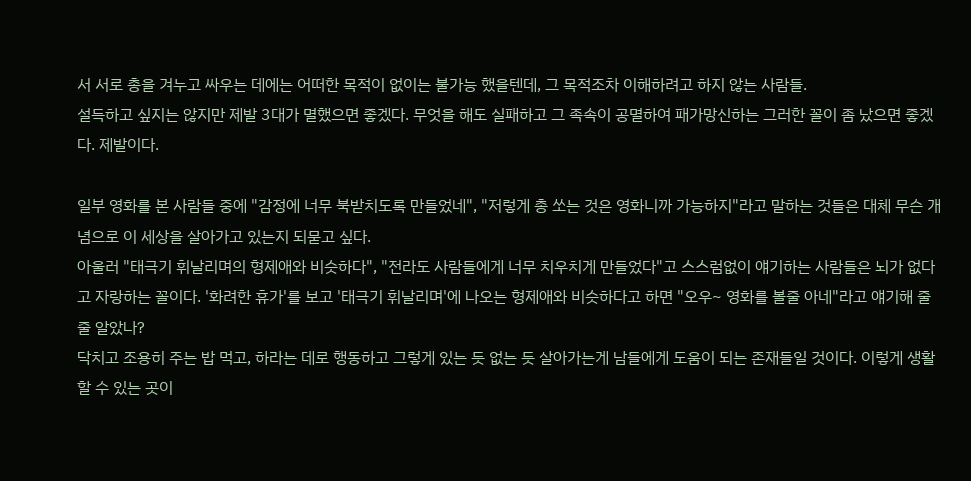서 서로 총을 겨누고 싸우는 데에는 어떠한 목적이 없이는 불가능 했을텐데, 그 목적조차 이해하려고 하지 않는 사람들.
설득하고 싶지는 않지만 제발 3대가 멸했으면 좋겠다. 무엇을 해도 실패하고 그 족속이 공멸하여 패가망신하는 그러한 꼴이 좀 났으면 좋겠다. 제발이다.

일부 영화를 본 사람들 중에 "감정에 너무 북받치도록 만들었네", "저렇게 총 쏘는 것은 영화니까 가능하지"라고 말하는 것들은 대체 무슨 개념으로 이 세상을 살아가고 있는지 되묻고 싶다.
아울러 "태극기 휘날리며의 형제애와 비슷하다", "전라도 사람들에게 너무 치우치게 만들었다"고 스스럼없이 얘기하는 사람들은 뇌가 없다고 자랑하는 꼴이다. '화려한 휴가'를 보고 '태극기 휘날리며'에 나오는 형제애와 비슷하다고 하면 "오우~ 영화를 볼줄 아네"라고 얘기해 줄줄 알았나?
닥치고 조용히 주는 밥 먹고, 하라는 데로 행동하고 그렇게 있는 듯 없는 듯 살아가는게 남들에게 도움이 되는 존재들일 것이다. 이렇게 생활할 수 있는 곳이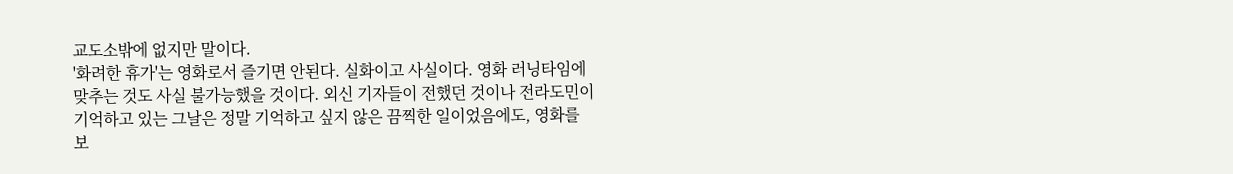교도소밖에 없지만 말이다.
'화려한 휴가'는 영화로서 즐기면 안된다. 실화이고 사실이다. 영화 러닝타임에 맞추는 것도 사실 불가능했을 것이다. 외신 기자들이 전했던 것이나 전라도민이 기억하고 있는 그날은 정말 기억하고 싶지 않은 끔찍한 일이었음에도, 영화를 보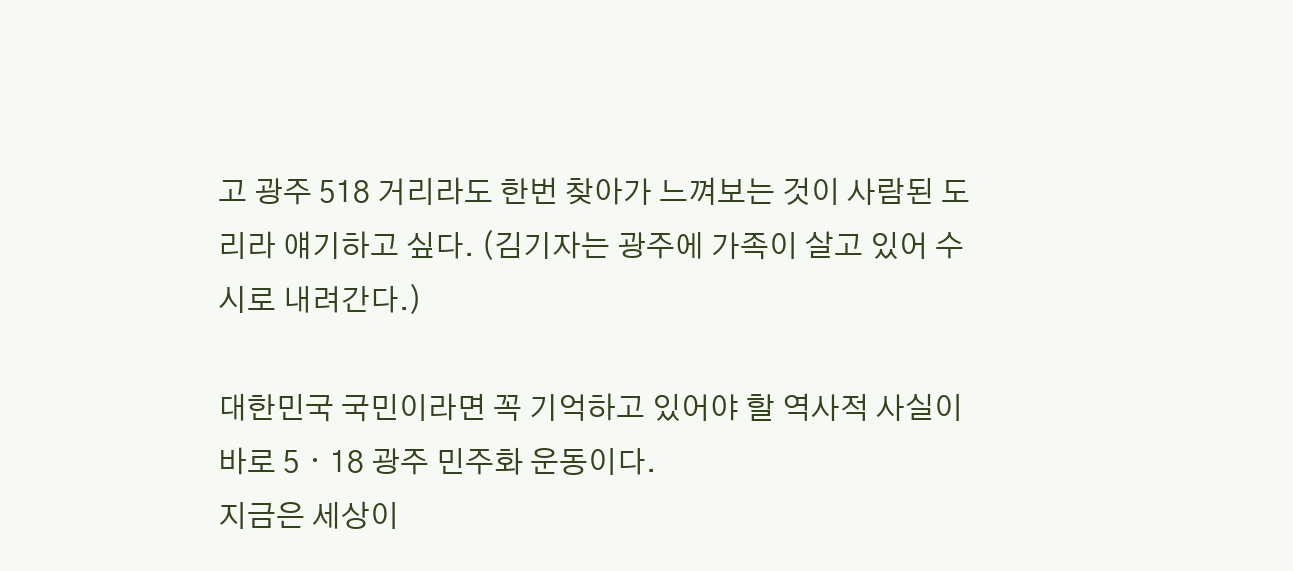고 광주 518 거리라도 한번 찾아가 느껴보는 것이 사람된 도리라 얘기하고 싶다. (김기자는 광주에 가족이 살고 있어 수시로 내려간다.)

대한민국 국민이라면 꼭 기억하고 있어야 할 역사적 사실이 바로 5ㆍ18 광주 민주화 운동이다.
지금은 세상이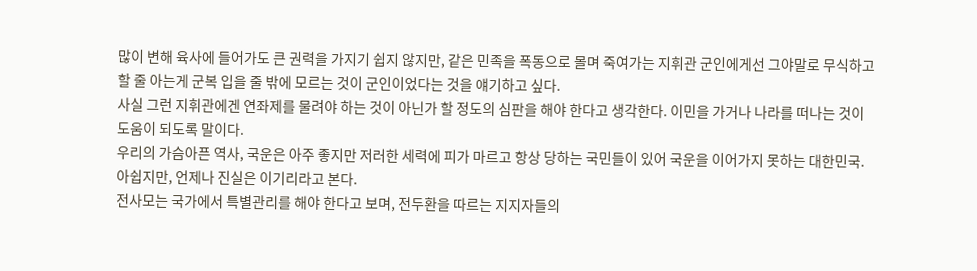많이 변해 육사에 들어가도 큰 권력을 가지기 쉽지 않지만, 같은 민족을 폭동으로 몰며 죽여가는 지휘관 군인에게선 그야말로 무식하고 할 줄 아는게 군복 입을 줄 밖에 모르는 것이 군인이었다는 것을 얘기하고 싶다.
사실 그런 지휘관에겐 연좌제를 물려야 하는 것이 아닌가 할 정도의 심판을 해야 한다고 생각한다. 이민을 가거나 나라를 떠나는 것이 도움이 되도록 말이다.
우리의 가슴아픈 역사, 국운은 아주 좋지만 저러한 세력에 피가 마르고 항상 당하는 국민들이 있어 국운을 이어가지 못하는 대한민국. 아쉽지만, 언제나 진실은 이기리라고 본다.
전사모는 국가에서 특별관리를 해야 한다고 보며, 전두환을 따르는 지지자들의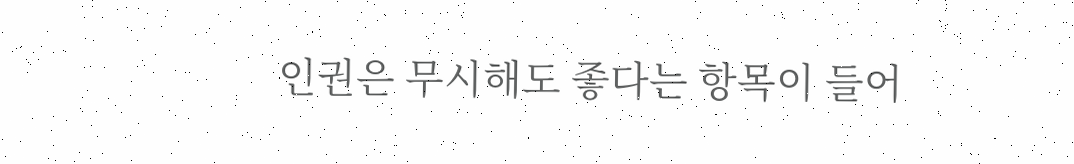인권은 무시해도 좋다는 항목이 들어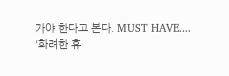가야 한다고 본다. MUST HAVE....
'화려한 휴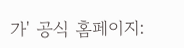가' 공식 홈페이지: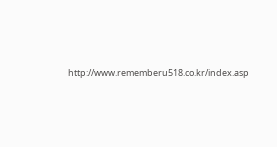http://www.rememberu518.co.kr/index.asp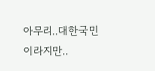아무리..대한국민이라지만..